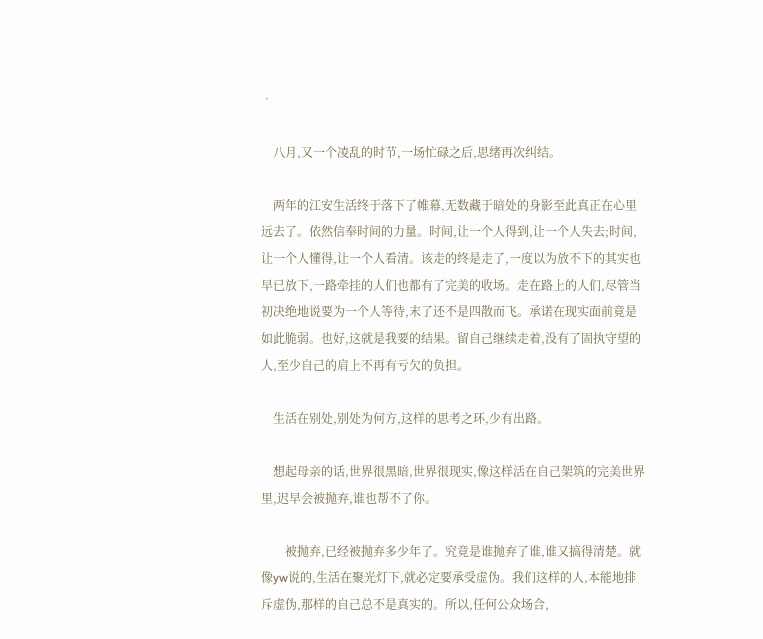•

    八月,又一个凌乱的时节,一场忙碌之后,思绪再次纠结。

    两年的江安生活终于落下了帷幕,无数藏于暗处的身影至此真正在心里远去了。依然信奉时间的力量。时间,让一个人得到,让一个人失去;时间,让一个人懂得,让一个人看清。该走的终是走了,一度以为放不下的其实也早已放下,一路牵挂的人们也都有了完美的收场。走在路上的人们,尽管当初决绝地说要为一个人等待,末了还不是四散而飞。承诺在现实面前竟是如此脆弱。也好,这就是我要的结果。留自己继续走着,没有了固执守望的人,至少自己的肩上不再有亏欠的负担。

    生活在别处,别处为何方,这样的思考之环,少有出路。

    想起母亲的话,世界很黑暗,世界很现实,像这样活在自己架筑的完美世界里,迟早会被抛弃,谁也帮不了你。

        被抛弃,已经被抛弃多少年了。究竟是谁抛弃了谁,谁又搞得清楚。就像yw说的,生活在聚光灯下,就必定要承受虚伪。我们这样的人,本能地排斥虚伪,那样的自己总不是真实的。所以,任何公众场合,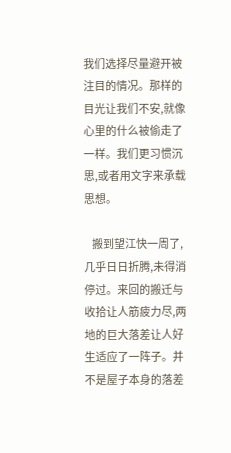我们选择尽量避开被注目的情况。那样的目光让我们不安,就像心里的什么被偷走了一样。我们更习惯沉思,或者用文字来承载思想。

    搬到望江快一周了,几乎日日折腾,未得消停过。来回的搬迁与收拾让人筋疲力尽,两地的巨大落差让人好生适应了一阵子。并不是屋子本身的落差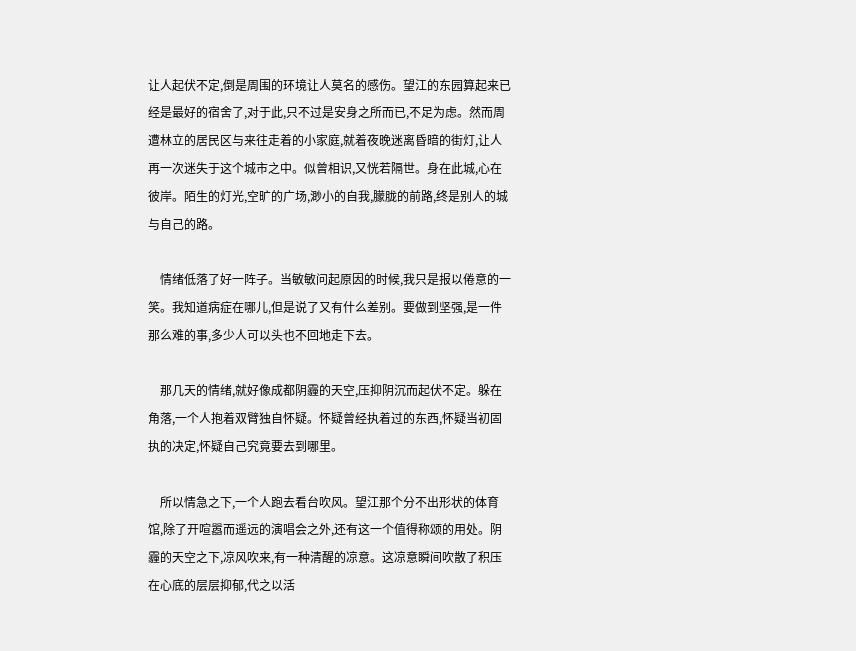让人起伏不定,倒是周围的环境让人莫名的感伤。望江的东园算起来已经是最好的宿舍了,对于此,只不过是安身之所而已,不足为虑。然而周遭林立的居民区与来往走着的小家庭,就着夜晚迷离昏暗的街灯,让人再一次迷失于这个城市之中。似曾相识,又恍若隔世。身在此城,心在彼岸。陌生的灯光,空旷的广场,渺小的自我,朦胧的前路,终是别人的城与自己的路。

    情绪低落了好一阵子。当敏敏问起原因的时候,我只是报以倦意的一笑。我知道病症在哪儿,但是说了又有什么差别。要做到坚强,是一件那么难的事,多少人可以头也不回地走下去。

    那几天的情绪,就好像成都阴霾的天空,压抑阴沉而起伏不定。躲在角落,一个人抱着双臂独自怀疑。怀疑曾经执着过的东西,怀疑当初固执的决定,怀疑自己究竟要去到哪里。

    所以情急之下,一个人跑去看台吹风。望江那个分不出形状的体育馆,除了开喧嚣而遥远的演唱会之外,还有这一个值得称颂的用处。阴霾的天空之下,凉风吹来,有一种清醒的凉意。这凉意瞬间吹散了积压在心底的层层抑郁,代之以活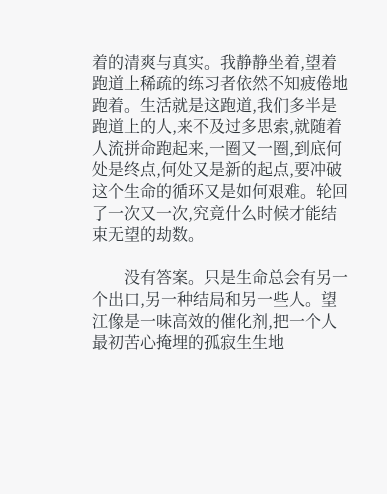着的清爽与真实。我静静坐着,望着跑道上稀疏的练习者依然不知疲倦地跑着。生活就是这跑道,我们多半是跑道上的人,来不及过多思索,就随着人流拼命跑起来,一圈又一圈,到底何处是终点,何处又是新的起点,要冲破这个生命的循环又是如何艰难。轮回了一次又一次,究竟什么时候才能结束无望的劫数。

        没有答案。只是生命总会有另一个出口,另一种结局和另一些人。望江像是一味高效的催化剂,把一个人最初苦心掩埋的孤寂生生地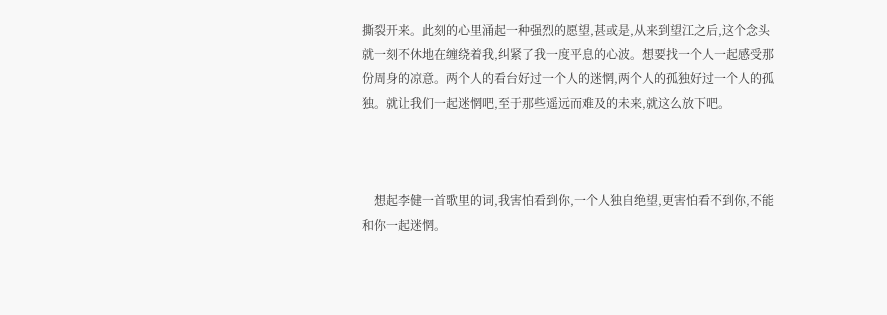撕裂开来。此刻的心里涌起一种强烈的愿望,甚或是,从来到望江之后,这个念头就一刻不休地在缠绕着我,纠紧了我一度平息的心波。想要找一个人一起感受那份周身的凉意。两个人的看台好过一个人的迷惘,两个人的孤独好过一个人的孤独。就让我们一起迷惘吧,至于那些遥远而难及的未来,就这么放下吧。



    想起李健一首歌里的词,我害怕看到你,一个人独自绝望,更害怕看不到你,不能和你一起迷惘。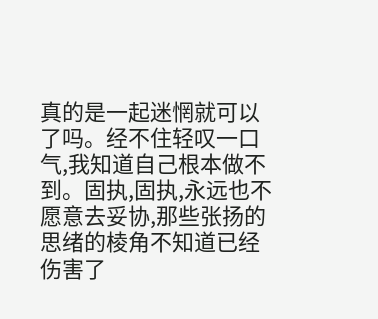真的是一起迷惘就可以了吗。经不住轻叹一口气,我知道自己根本做不到。固执,固执,永远也不愿意去妥协,那些张扬的思绪的棱角不知道已经伤害了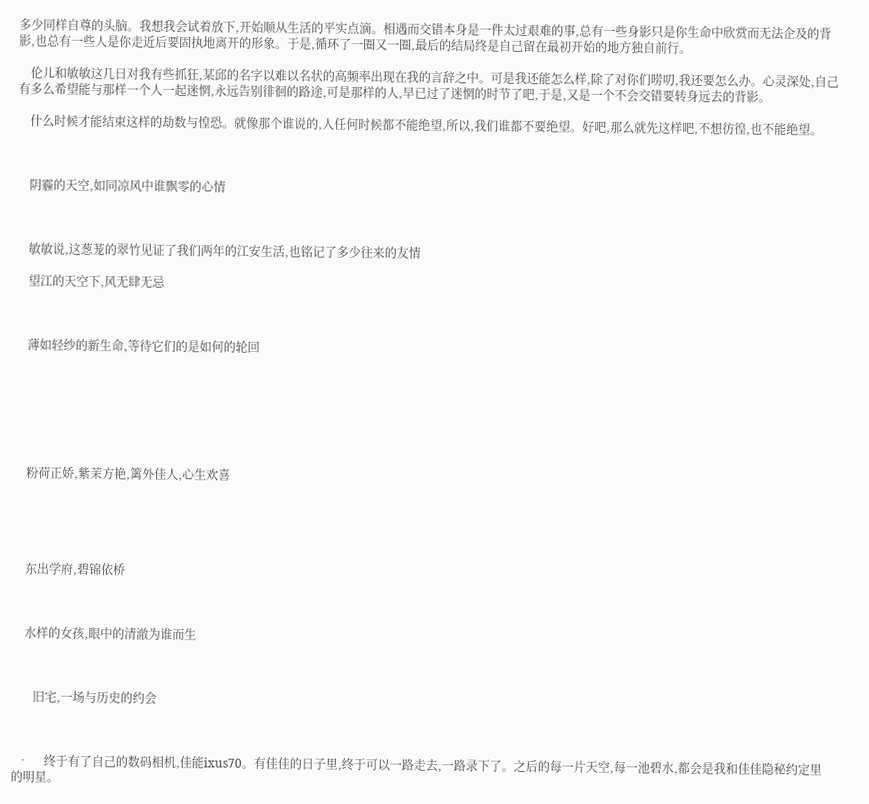多少同样自尊的头脑。我想我会试着放下,开始顺从生活的平实点滴。相遇而交错本身是一件太过艰难的事,总有一些身影只是你生命中欣赏而无法企及的背影,也总有一些人是你走近后要固执地离开的形象。于是,循环了一圈又一圈,最后的结局终是自己留在最初开始的地方独自前行。

    伦儿和敏敏这几日对我有些抓狂,某邱的名字以难以名状的高频率出现在我的言辞之中。可是我还能怎么样,除了对你们唠叨,我还要怎么办。心灵深处,自己有多么希望能与那样一个人一起迷惘,永远告别徘徊的路途,可是那样的人,早已过了迷惘的时节了吧,于是,又是一个不会交错要转身远去的背影。

    什么时候才能结束这样的劫数与惶恐。就像那个谁说的,人任何时候都不能绝望,所以,我们谁都不要绝望。好吧,那么就先这样吧,不想彷徨,也不能绝望。



    阴霾的天空,如同凉风中谁飘零的心情



    敏敏说,这葱茏的翠竹见证了我们两年的江安生活,也铭记了多少往来的友情

    望江的天空下,风无肆无忌



    薄如轻纱的新生命,等待它们的是如何的轮回







    粉荷正娇,紫茉方艳,篱外佳人,心生欢喜





    东出学府,碧锦依桥



    水样的女孩,眼中的清澈为谁而生



       旧宅,一场与历史的约会



  •     终于有了自己的数码相机,佳能ixus70。有佳佳的日子里,终于可以一路走去,一路录下了。之后的每一片天空,每一池碧水,都会是我和佳佳隐秘约定里的明星。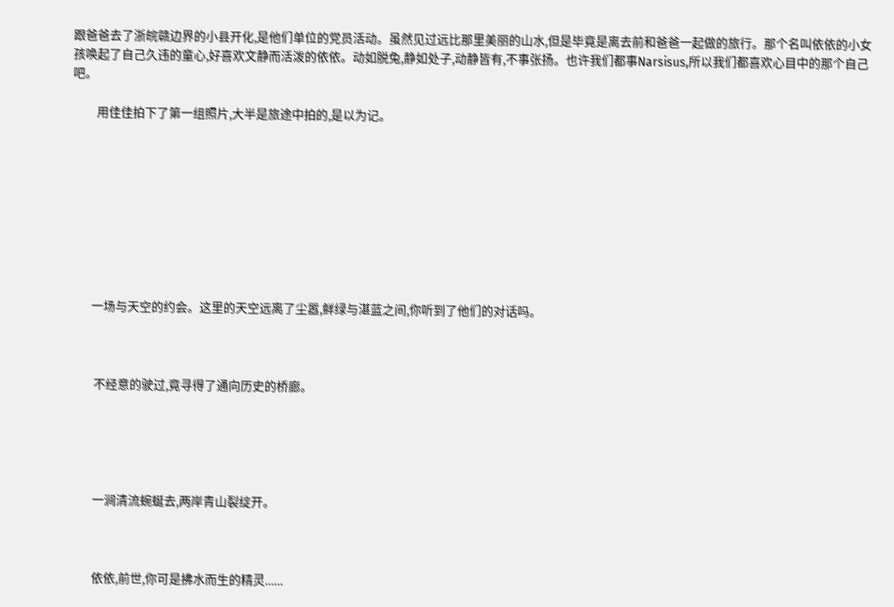跟爸爸去了浙皖赣边界的小县开化,是他们单位的党员活动。虽然见过远比那里美丽的山水,但是毕竟是离去前和爸爸一起做的旅行。那个名叫依依的小女孩唤起了自己久违的童心,好喜欢文静而活泼的依依。动如脱兔,静如处子,动静皆有,不事张扬。也许我们都事Narsisus,所以我们都喜欢心目中的那个自己吧。

        用佳佳拍下了第一组照片,大半是旅途中拍的,是以为记。









       一场与天空的约会。这里的天空远离了尘嚣,鲜绿与湛蓝之间,你听到了他们的对话吗。



        不经意的驶过,竟寻得了通向历史的桥廊。





        一涧清流蜿蜒去,两岸青山裂绽开。



        依依,前世,你可是拂水而生的精灵......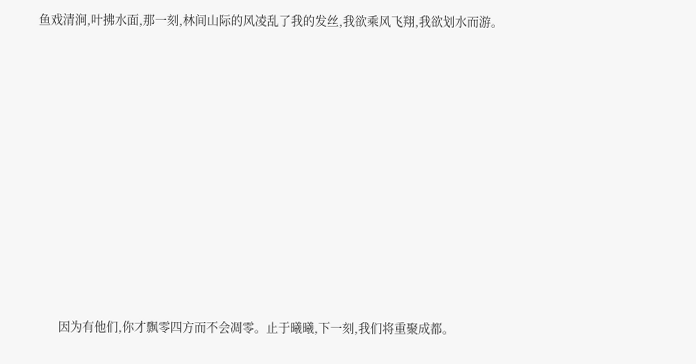鱼戏清涧,叶拂水面,那一刻,林间山际的风凌乱了我的发丝,我欲乘风飞翔,我欲划水而游。











       因为有他们,你才飘零四方而不会凋零。止于曦曦,下一刻,我们将重聚成都。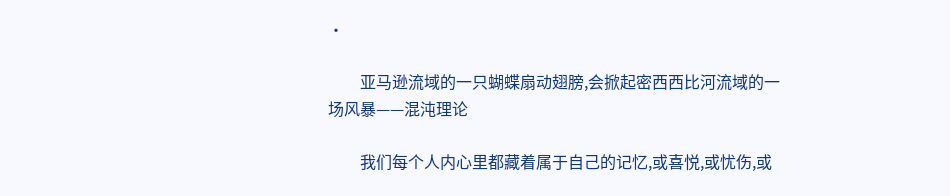•

        亚马逊流域的一只蝴蝶扇动翅膀,会掀起密西西比河流域的一场风暴——混沌理论

        我们每个人内心里都藏着属于自己的记忆,或喜悦,或忧伤,或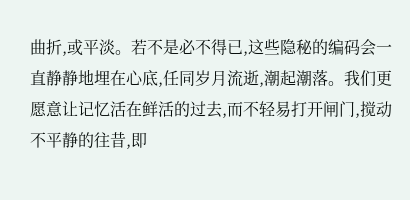曲折,或平淡。若不是必不得已,这些隐秘的编码会一直静静地埋在心底,任同岁月流逝,潮起潮落。我们更愿意让记忆活在鲜活的过去,而不轻易打开闸门,搅动不平静的往昔,即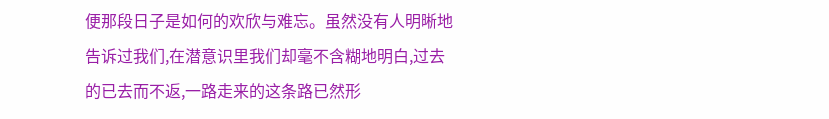便那段日子是如何的欢欣与难忘。虽然没有人明晰地告诉过我们,在潜意识里我们却毫不含糊地明白,过去的已去而不返,一路走来的这条路已然形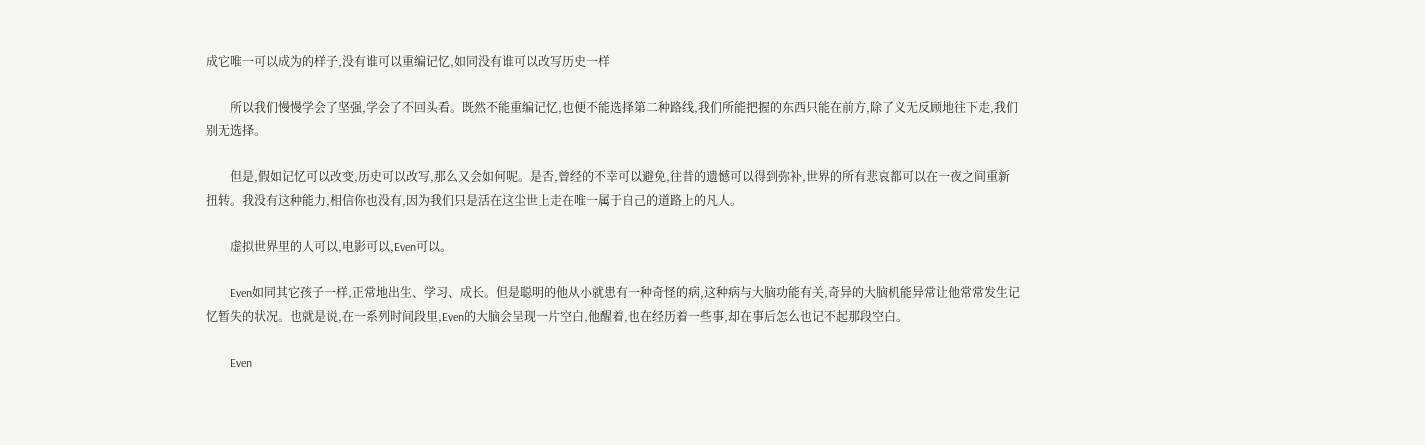成它唯一可以成为的样子,没有谁可以重编记忆,如同没有谁可以改写历史一样

        所以我们慢慢学会了坚强,学会了不回头看。既然不能重编记忆,也便不能选择第二种路线,我们所能把握的东西只能在前方,除了义无反顾地往下走,我们别无选择。

        但是,假如记忆可以改变,历史可以改写,那么又会如何呢。是否,曾经的不幸可以避免,往昔的遗憾可以得到弥补,世界的所有悲哀都可以在一夜之间重新扭转。我没有这种能力,相信你也没有,因为我们只是活在这尘世上走在唯一属于自己的道路上的凡人。

        虚拟世界里的人可以,电影可以,Even可以。

        Even如同其它孩子一样,正常地出生、学习、成长。但是聪明的他从小就患有一种奇怪的病,这种病与大脑功能有关,奇异的大脑机能异常让他常常发生记忆暂失的状况。也就是说,在一系列时间段里,Even的大脑会呈现一片空白,他醒着,也在经历着一些事,却在事后怎么也记不起那段空白。

        Even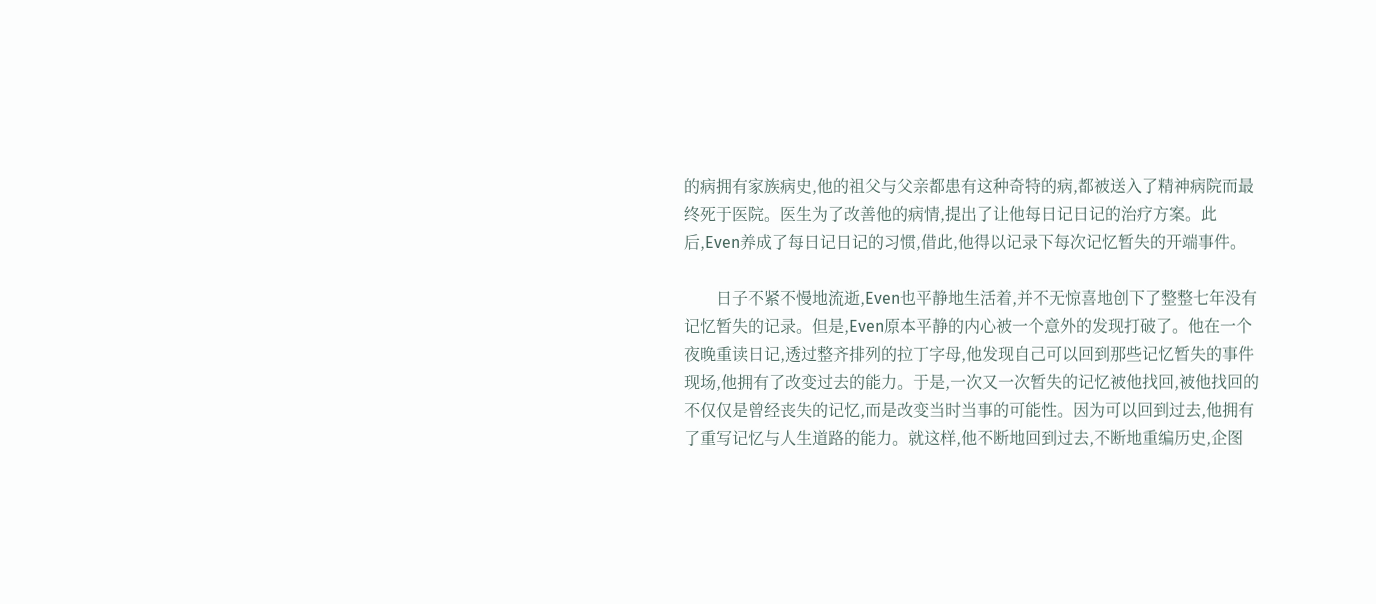的病拥有家族病史,他的祖父与父亲都患有这种奇特的病,都被送入了精神病院而最终死于医院。医生为了改善他的病情,提出了让他每日记日记的治疗方案。此后,Even养成了每日记日记的习惯,借此,他得以记录下每次记忆暂失的开端事件。

        日子不紧不慢地流逝,Even也平静地生活着,并不无惊喜地创下了整整七年没有记忆暂失的记录。但是,Even原本平静的内心被一个意外的发现打破了。他在一个夜晚重读日记,透过整齐排列的拉丁字母,他发现自己可以回到那些记忆暂失的事件现场,他拥有了改变过去的能力。于是,一次又一次暂失的记忆被他找回,被他找回的不仅仅是曾经丧失的记忆,而是改变当时当事的可能性。因为可以回到过去,他拥有了重写记忆与人生道路的能力。就这样,他不断地回到过去,不断地重编历史,企图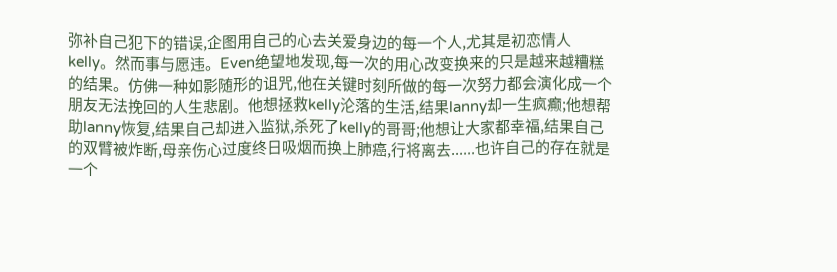弥补自己犯下的错误,企图用自己的心去关爱身边的每一个人,尤其是初恋情人kelly。然而事与愿违。Even绝望地发现,每一次的用心改变换来的只是越来越糟糕的结果。仿佛一种如影随形的诅咒,他在关键时刻所做的每一次努力都会演化成一个朋友无法挽回的人生悲剧。他想拯救kelly沦落的生活,结果lanny却一生疯癫;他想帮助lanny恢复,结果自己却进入监狱,杀死了kelly的哥哥;他想让大家都幸福,结果自己的双臂被炸断,母亲伤心过度终日吸烟而换上肺癌,行将离去......也许自己的存在就是一个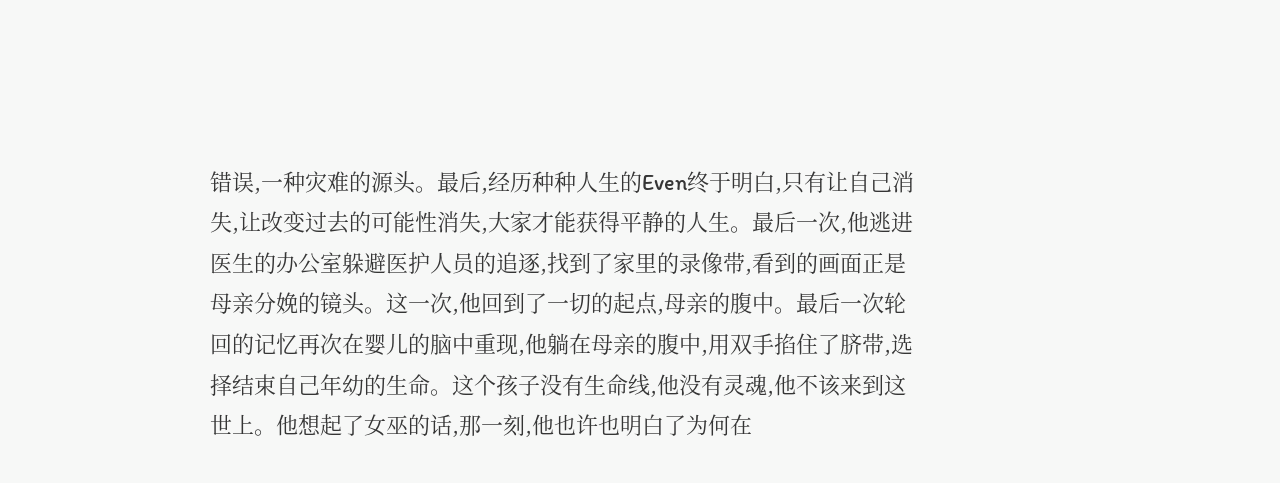错误,一种灾难的源头。最后,经历种种人生的Even终于明白,只有让自己消失,让改变过去的可能性消失,大家才能获得平静的人生。最后一次,他逃进医生的办公室躲避医护人员的追逐,找到了家里的录像带,看到的画面正是母亲分娩的镜头。这一次,他回到了一切的起点,母亲的腹中。最后一次轮回的记忆再次在婴儿的脑中重现,他躺在母亲的腹中,用双手掐住了脐带,选择结束自己年幼的生命。这个孩子没有生命线,他没有灵魂,他不该来到这世上。他想起了女巫的话,那一刻,他也许也明白了为何在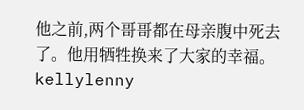他之前,两个哥哥都在母亲腹中死去了。他用牺牲换来了大家的幸福。kellylenny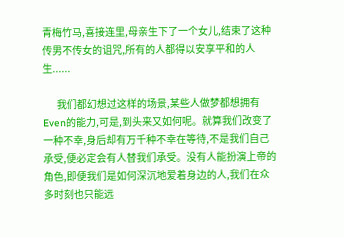青梅竹马,喜接连里,母亲生下了一个女儿,结束了这种传男不传女的诅咒,所有的人都得以安享平和的人生......

       我们都幻想过这样的场景,某些人做梦都想拥有Even的能力,可是,到头来又如何呢。就算我们改变了一种不幸,身后却有万千种不幸在等待,不是我们自己承受,便必定会有人替我们承受。没有人能扮演上帝的角色,即便我们是如何深沉地爱着身边的人,我们在众多时刻也只能远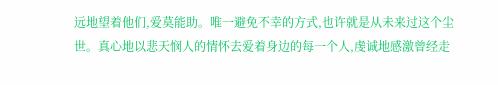远地望着他们,爱莫能助。唯一避免不幸的方式,也许就是从未来过这个尘世。真心地以悲天悯人的情怀去爱着身边的每一个人,虔诚地感激曾经走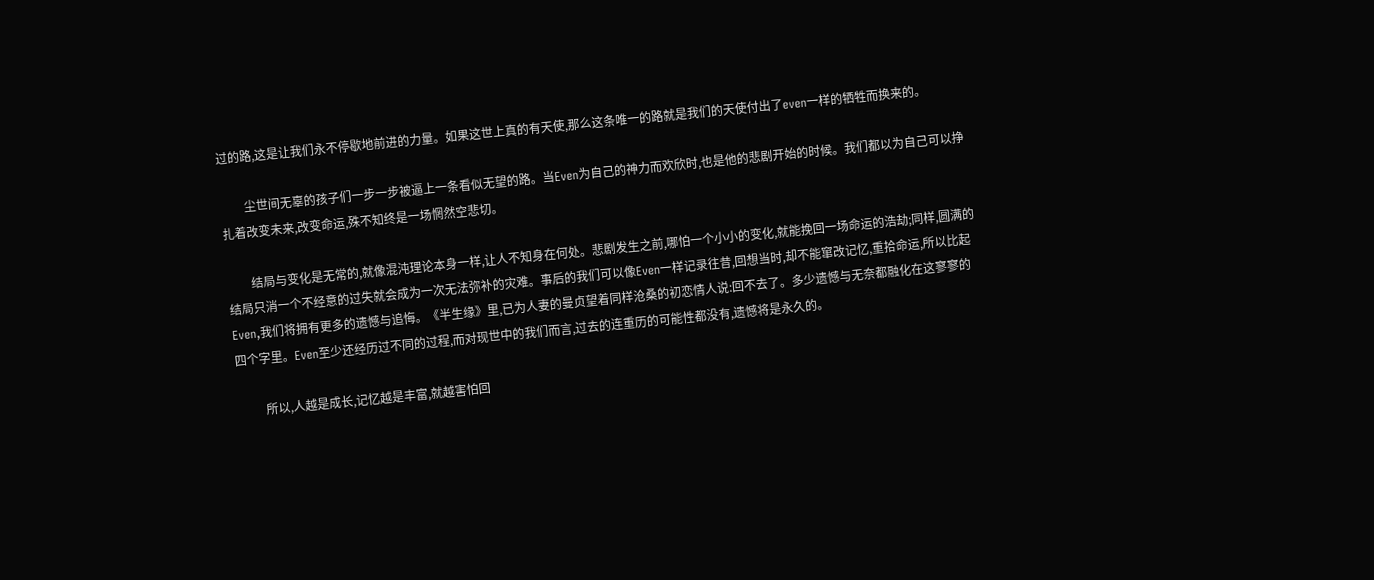过的路,这是让我们永不停歇地前进的力量。如果这世上真的有天使,那么这条唯一的路就是我们的天使付出了even一样的牺牲而换来的。

        尘世间无辜的孩子们一步一步被逼上一条看似无望的路。当Even为自己的神力而欢欣时,也是他的悲剧开始的时候。我们都以为自己可以挣扎着改变未来,改变命运,殊不知终是一场惘然空悲切。

        结局与变化是无常的,就像混沌理论本身一样,让人不知身在何处。悲剧发生之前,哪怕一个小小的变化,就能挽回一场命运的浩劫;同样,圆满的结局只消一个不经意的过失就会成为一次无法弥补的灾难。事后的我们可以像Even一样记录往昔,回想当时,却不能窜改记忆,重拾命运,所以比起Even,我们将拥有更多的遗憾与追悔。《半生缘》里,已为人妻的曼贞望着同样沧桑的初恋情人说:回不去了。多少遗憾与无奈都融化在这寥寥的四个字里。Even至少还经历过不同的过程,而对现世中的我们而言,过去的连重历的可能性都没有,遗憾将是永久的。

         所以,人越是成长,记忆越是丰富,就越害怕回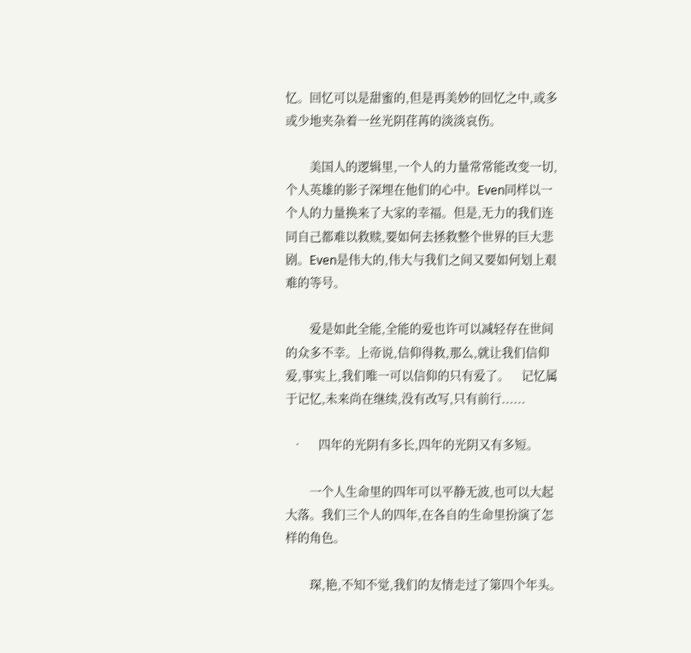忆。回忆可以是甜蜜的,但是再美妙的回忆之中,或多或少地夹杂着一丝光阴荏苒的淡淡哀伤。

        美国人的逻辑里,一个人的力量常常能改变一切,个人英雄的影子深埋在他们的心中。Even同样以一个人的力量换来了大家的幸福。但是,无力的我们连同自己都难以救赎,要如何去拯救整个世界的巨大悲剧。Even是伟大的,伟大与我们之间又要如何划上艰难的等号。

        爱是如此全能,全能的爱也许可以减轻存在世间的众多不幸。上帝说,信仰得救,那么,就让我们信仰爱,事实上,我们唯一可以信仰的只有爱了。    记忆属于记忆,未来尚在继续,没有改写,只有前行......

  •     四年的光阴有多长,四年的光阴又有多短。

        一个人生命里的四年可以平静无波,也可以大起大落。我们三个人的四年,在各自的生命里扮演了怎样的角色。

        琛,艳,不知不觉,我们的友情走过了第四个年头。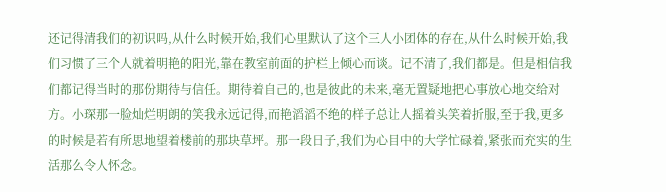还记得清我们的初识吗,从什么时候开始,我们心里默认了这个三人小团体的存在,从什么时候开始,我们习惯了三个人就着明艳的阳光,靠在教室前面的护栏上倾心而谈。记不清了,我们都是。但是相信我们都记得当时的那份期待与信任。期待着自己的,也是彼此的未来,毫无置疑地把心事放心地交给对方。小琛那一脸灿烂明朗的笑我永远记得,而艳滔滔不绝的样子总让人摇着头笑着折服,至于我,更多的时候是若有所思地望着楼前的那块草坪。那一段日子,我们为心目中的大学忙碌着,紧张而充实的生活那么令人怀念。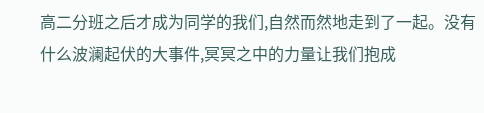高二分班之后才成为同学的我们,自然而然地走到了一起。没有什么波澜起伏的大事件,冥冥之中的力量让我们抱成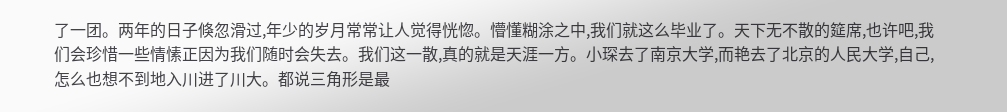了一团。两年的日子倏忽滑过,年少的岁月常常让人觉得恍惚。懵懂糊涂之中,我们就这么毕业了。天下无不散的筵席,也许吧,我们会珍惜一些情愫正因为我们随时会失去。我们这一散,真的就是天涯一方。小琛去了南京大学,而艳去了北京的人民大学,自己,怎么也想不到地入川进了川大。都说三角形是最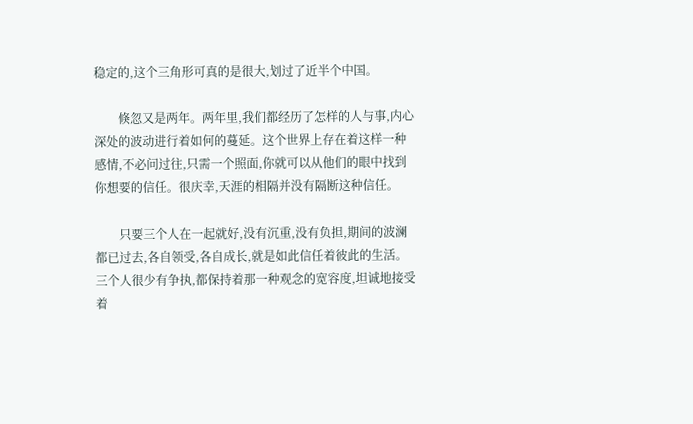稳定的,这个三角形可真的是很大,划过了近半个中国。

        倏忽又是两年。两年里,我们都经历了怎样的人与事,内心深处的波动进行着如何的蔓延。这个世界上存在着这样一种感情,不必问过往,只需一个照面,你就可以从他们的眼中找到你想要的信任。很庆幸,天涯的相隔并没有隔断这种信任。

        只要三个人在一起就好,没有沉重,没有负担,期间的波澜都已过去,各自领受,各自成长,就是如此信任着彼此的生活。三个人很少有争执,都保持着那一种观念的宽容度,坦诚地接受着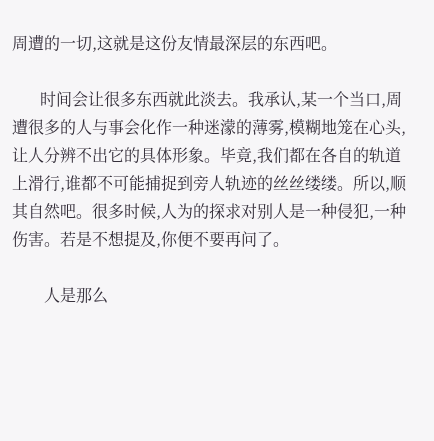周遭的一切,这就是这份友情最深层的东西吧。

       时间会让很多东西就此淡去。我承认,某一个当口,周遭很多的人与事会化作一种迷濛的薄雾,模糊地笼在心头,让人分辨不出它的具体形象。毕竟,我们都在各自的轨道上滑行,谁都不可能捕捉到旁人轨迹的丝丝缕缕。所以,顺其自然吧。很多时候,人为的探求对别人是一种侵犯,一种伤害。若是不想提及,你便不要再问了。

        人是那么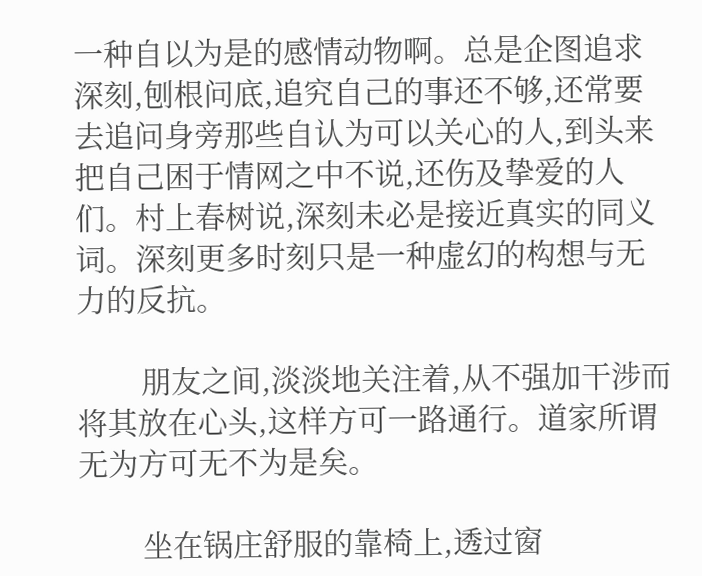一种自以为是的感情动物啊。总是企图追求深刻,刨根问底,追究自己的事还不够,还常要去追问身旁那些自认为可以关心的人,到头来把自己困于情网之中不说,还伤及挚爱的人们。村上春树说,深刻未必是接近真实的同义词。深刻更多时刻只是一种虚幻的构想与无力的反抗。

        朋友之间,淡淡地关注着,从不强加干涉而将其放在心头,这样方可一路通行。道家所谓无为方可无不为是矣。

        坐在锅庄舒服的靠椅上,透过窗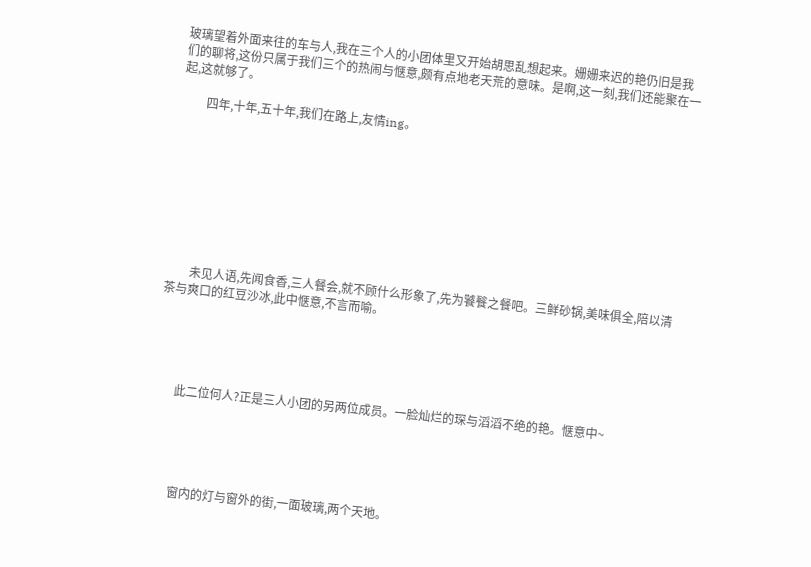玻璃望着外面来往的车与人,我在三个人的小团体里又开始胡思乱想起来。姗姗来迟的艳仍旧是我们的聊将,这份只属于我们三个的热闹与惬意,颇有点地老天荒的意味。是啊,这一刻,我们还能聚在一起,这就够了。

        四年,十年,五十年,我们在路上,友情ing。









        未见人语,先闻食香,三人餐会,就不顾什么形象了,先为饕餮之餐吧。三鲜砂锅,美味俱全,陪以清茶与爽口的红豆沙冰,此中惬意,不言而喻。





       此二位何人?正是三人小团的另两位成员。一脸灿烂的琛与滔滔不绝的艳。惬意中~





        窗内的灯与窗外的街,一面玻璃,两个天地。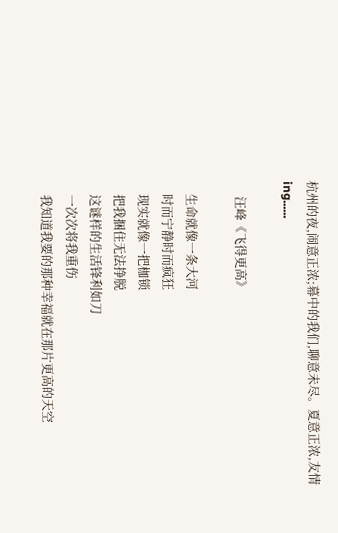杭州的夜,闹意正浓;幕中的我们,聊意未尽。夏意正浓,友情ing......

     汪峰《飞得更高》

    生命就像一条大河
    时而宁静时而疯狂
    现实就像一把枷锁
    把我捆住无法挣脱
    这谜样的生活锋利如刀
    一次次将我重伤
    我知道我要的那种幸福就在那片更高的天空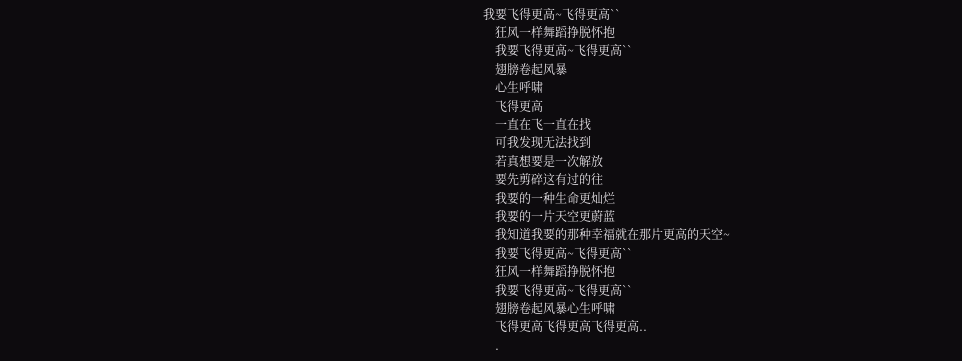我要飞得更高~飞得更高``
    狂风一样舞蹈挣脱怀抱
    我要飞得更高~飞得更高``
    翅膀卷起风暴
    心生呼啸
    飞得更高
    一直在飞一直在找
    可我发现无法找到
    若真想要是一次解放
    要先剪碎这有过的往
    我要的一种生命更灿烂
    我要的一片天空更蔚蓝
    我知道我要的那种幸福就在那片更高的天空~
    我要飞得更高~飞得更高``
    狂风一样舞蹈挣脱怀抱
    我要飞得更高~飞得更高``
    翅膀卷起风暴心生呼啸
    飞得更高飞得更高飞得更高..
    .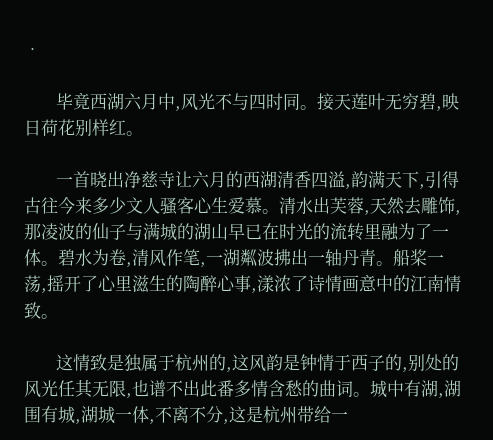•

        毕竟西湖六月中,风光不与四时同。接天莲叶无穷碧,映日荷花别样红。

        一首晓出净慈寺让六月的西湖清香四溢,韵满天下,引得古往今来多少文人骚客心生爱慕。清水出芙蓉,天然去雕饰,那凌波的仙子与满城的湖山早已在时光的流转里融为了一体。碧水为卷,清风作笔,一湖粼波拂出一轴丹青。船桨一荡,摇开了心里滋生的陶醉心事,漾浓了诗情画意中的江南情致。

        这情致是独属于杭州的,这风韵是钟情于西子的,别处的风光任其无限,也谱不出此番多情含愁的曲词。城中有湖,湖围有城,湖城一体,不离不分,这是杭州带给一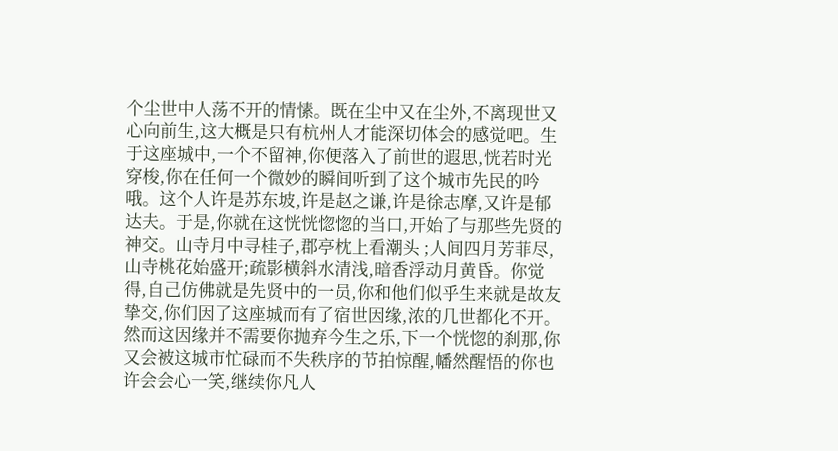个尘世中人荡不开的情愫。既在尘中又在尘外,不离现世又心向前生,这大概是只有杭州人才能深切体会的感觉吧。生于这座城中,一个不留神,你便落入了前世的遐思,恍若时光穿梭,你在任何一个微妙的瞬间听到了这个城市先民的吟哦。这个人许是苏东坡,许是赵之谦,许是徐志摩,又许是郁达夫。于是,你就在这恍恍惚惚的当口,开始了与那些先贤的神交。山寺月中寻桂子,郡亭枕上看潮头 ;人间四月芳菲尽,山寺桃花始盛开;疏影横斜水清浅,暗香浮动月黄昏。你觉得,自己仿佛就是先贤中的一员,你和他们似乎生来就是故友挚交,你们因了这座城而有了宿世因缘,浓的几世都化不开。然而这因缘并不需要你抛弃今生之乐,下一个恍惚的刹那,你又会被这城市忙碌而不失秩序的节拍惊醒,幡然醒悟的你也许会会心一笑,继续你凡人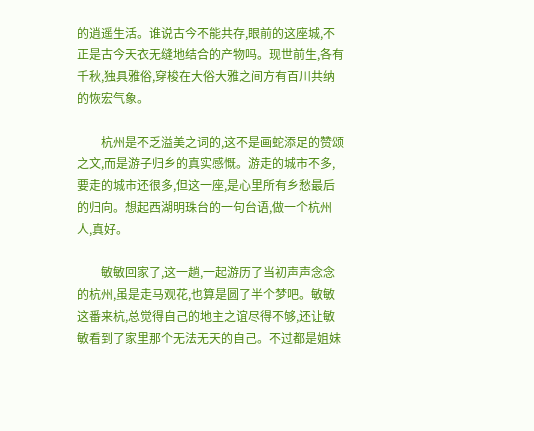的逍遥生活。谁说古今不能共存,眼前的这座城,不正是古今天衣无缝地结合的产物吗。现世前生,各有千秋,独具雅俗,穿梭在大俗大雅之间方有百川共纳的恢宏气象。

        杭州是不乏溢美之词的,这不是画蛇添足的赞颂之文,而是游子归乡的真实感慨。游走的城市不多,要走的城市还很多,但这一座,是心里所有乡愁最后的归向。想起西湖明珠台的一句台语,做一个杭州人,真好。

        敏敏回家了,这一趟,一起游历了当初声声念念的杭州,虽是走马观花,也算是圆了半个梦吧。敏敏这番来杭,总觉得自己的地主之谊尽得不够,还让敏敏看到了家里那个无法无天的自己。不过都是姐妹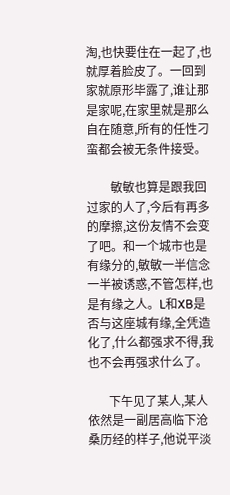淘,也快要住在一起了,也就厚着脸皮了。一回到家就原形毕露了,谁让那是家呢,在家里就是那么自在随意,所有的任性刁蛮都会被无条件接受。

        敏敏也算是跟我回过家的人了,今后有再多的摩擦,这份友情不会变了吧。和一个城市也是有缘分的,敏敏一半信念一半被诱惑,不管怎样,也是有缘之人。L和XB是否与这座城有缘,全凭造化了,什么都强求不得,我也不会再强求什么了。

       下午见了某人,某人依然是一副居高临下沧桑历经的样子,他说平淡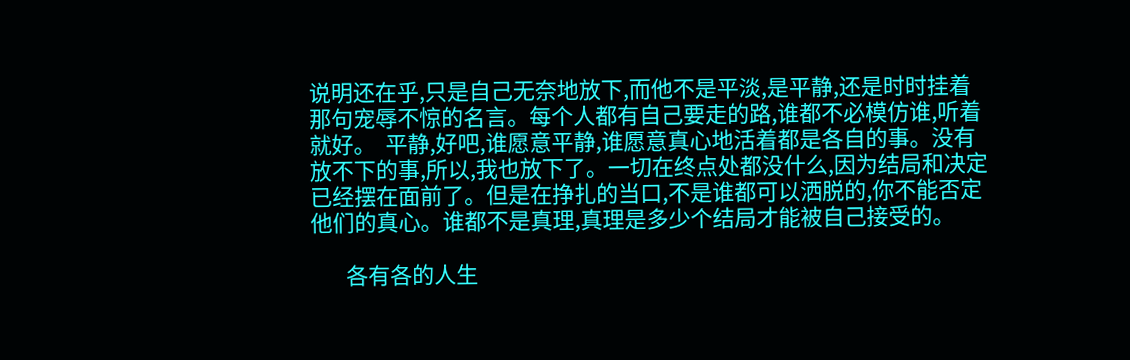说明还在乎,只是自己无奈地放下,而他不是平淡,是平静,还是时时挂着那句宠辱不惊的名言。每个人都有自己要走的路,谁都不必模仿谁,听着就好。  平静,好吧,谁愿意平静,谁愿意真心地活着都是各自的事。没有放不下的事,所以,我也放下了。一切在终点处都没什么,因为结局和决定已经摆在面前了。但是在挣扎的当口,不是谁都可以洒脱的,你不能否定他们的真心。谁都不是真理,真理是多少个结局才能被自己接受的。

       各有各的人生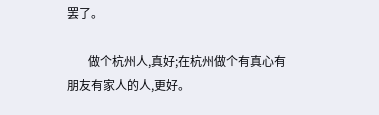罢了。

       做个杭州人,真好;在杭州做个有真心有朋友有家人的人,更好。